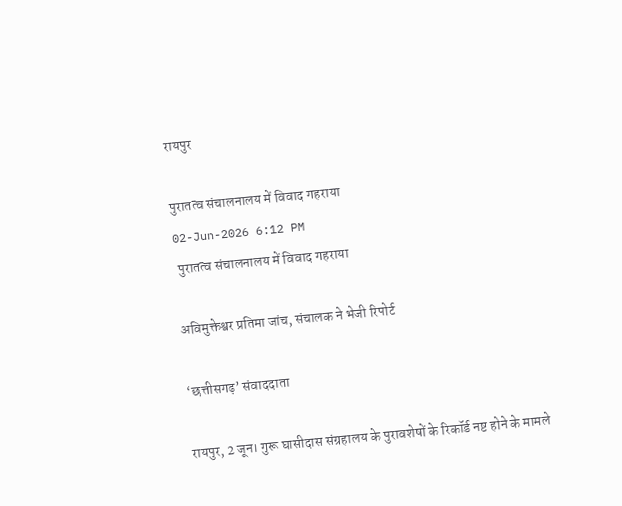रायपुर

पुरातत्व संचालनालय में विवाद गहराया
02-Jun-2026 6:12 PM
 पुरातत्व संचालनालय में विवाद गहराया

अविमुक्तेश्वर प्रतिमा जांच, संचालक ने भेजी रिपोर्ट

‘छत्तीसगढ़’ संवाददाता

रायपुर, 2 जून। गुरू घासीदास संग्रहालय के पुरावशेषों के रिकॉर्ड नष्ट होने के मामले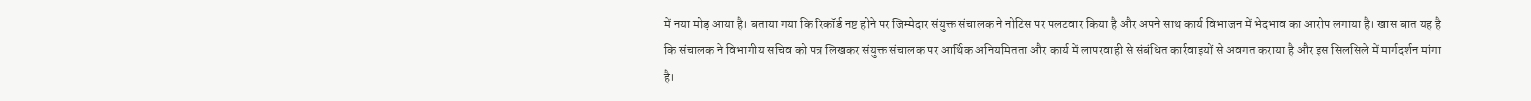में नया मोड़ आया है। बताया गया कि रिकॉर्ड नष्ट होने पर जिम्मेदार संयुक्त संचालक ने नोटिस पर पलटवार किया है और अपने साथ कार्य विभाजन में भेदभाव का आरोप लगाया है। खास बात यह है कि संचालक ने विभागीय सचिव को पत्र लिखकर संयुक्त संचालक पर आर्थिक अनियमितता और कार्य में लापरवाही से संबंधित कार्रवाइयों से अवगत कराया है और इस सिलसिले में मार्गदर्शन मांगा है।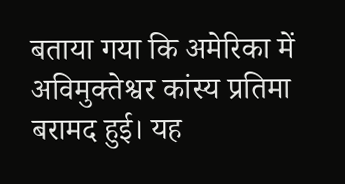बताया गया कि अमेरिका में अविमुक्तेश्वर कांस्य प्रतिमा बरामद हुई। यह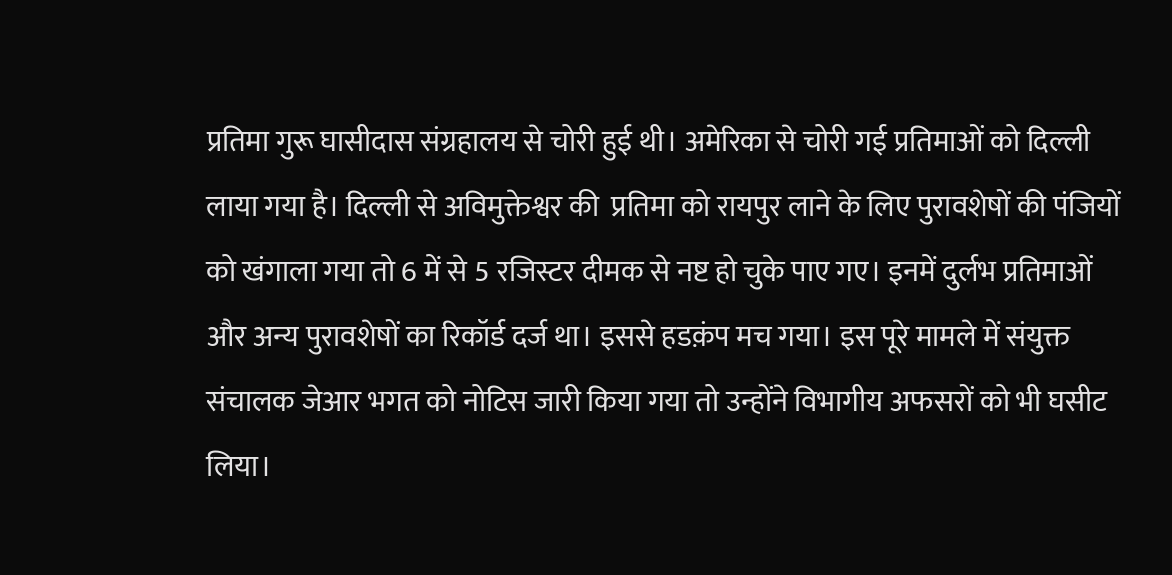प्रतिमा गुरू घासीदास संग्रहालय से चोरी हुई थी। अमेरिका से चोरी गई प्रतिमाओं को दिल्ली लाया गया है। दिल्ली से अविमुक्तेश्वर की  प्रतिमा को रायपुर लाने के लिए पुरावशेषों की पंजियों को खंगाला गया तो 6 में से 5 रजिस्टर दीमक से नष्ट हो चुके पाए गए। इनमें दुर्लभ प्रतिमाओं और अन्य पुरावशेषों का रिकॉर्ड दर्ज था। इससे हडक़ंप मच गया। इस पूरे मामले में संयुक्त संचालक जेआर भगत को नोटिस जारी किया गया तो उन्होंने विभागीय अफसरों को भी घसीट लिया।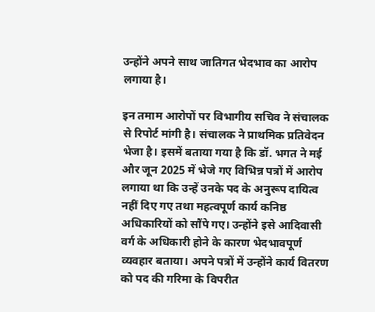उन्होंने अपने साथ जातिगत भेदभाव का आरोप लगाया है।

इन तमाम आरोपों पर विभागीय सचिव ने संचालक से रिपोर्ट मांगी है। संचालक ने प्राथमिक प्रतिवेदन भेजा है। इसमें बताया गया है कि डॉ. भगत ने मई और जून 2025 में भेजे गए विभिन्न पत्रों में आरोप लगाया था कि उन्हें उनके पद के अनुरूप दायित्व नहीं दिए गए तथा महत्वपूर्ण कार्य कनिष्ठ अधिकारियों को सौंपे गए। उन्होंने इसे आदिवासी वर्ग के अधिकारी होने के कारण भेदभावपूर्ण व्यवहार बताया। अपने पत्रों में उन्होंने कार्य वितरण को पद की गरिमा के विपरीत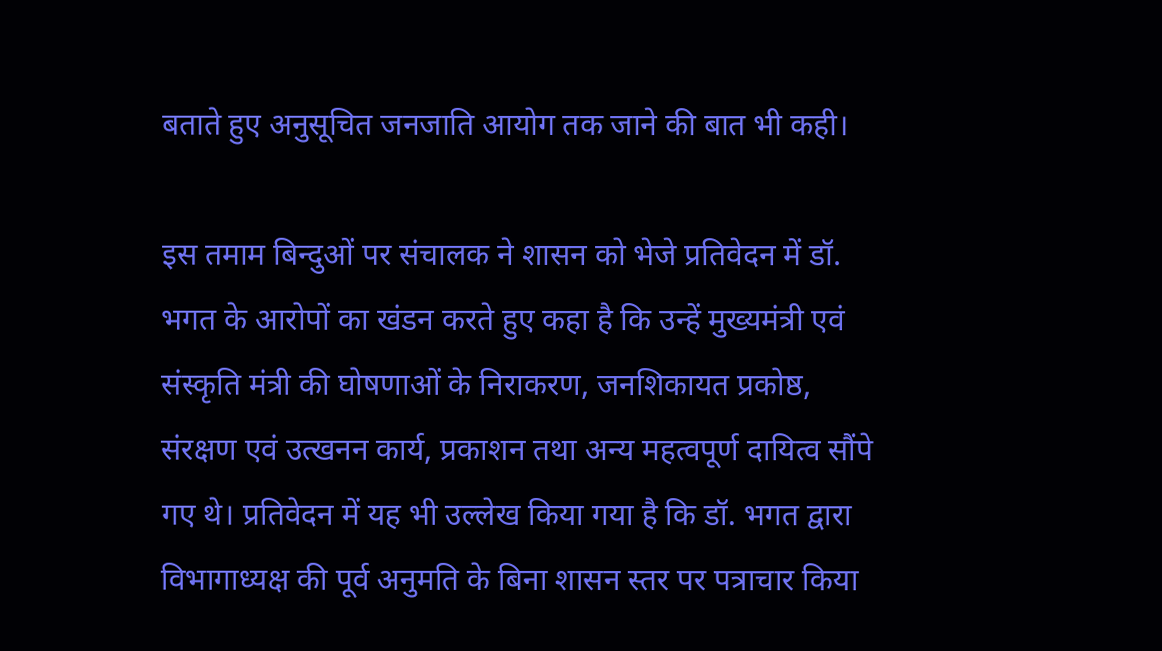बताते हुए अनुसूचित जनजाति आयोग तक जाने की बात भी कही।

इस तमाम बिन्दुओं पर संचालक ने शासन को भेजे प्रतिवेदन में डॉ. भगत के आरोपों का खंडन करते हुए कहा है कि उन्हें मुख्यमंत्री एवं संस्कृति मंत्री की घोषणाओं के निराकरण, जनशिकायत प्रकोष्ठ, संरक्षण एवं उत्खनन कार्य, प्रकाशन तथा अन्य महत्वपूर्ण दायित्व सौंपे गए थे। प्रतिवेदन में यह भी उल्लेख किया गया है कि डॉ. भगत द्वारा विभागाध्यक्ष की पूर्व अनुमति के बिना शासन स्तर पर पत्राचार किया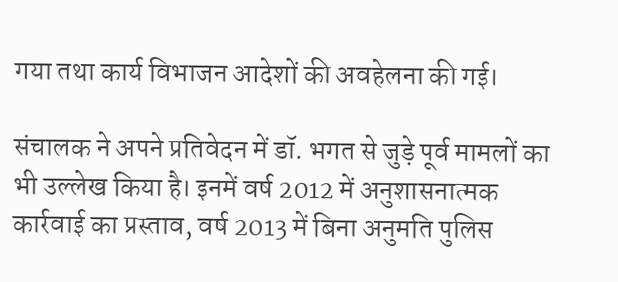गया तथा कार्य विभाजन आदेशों की अवहेलना की गई।

संचालक ने अपने प्रतिवेदन में डॉ. भगत से जुड़े पूर्व मामलों का भी उल्लेख किया है। इनमें वर्ष 2012 में अनुशासनात्मक कार्रवाई का प्रस्ताव, वर्ष 2013 में बिना अनुमति पुलिस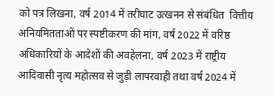को पत्र लिखना, वर्ष 2014 में तरीघाट उत्खनन से संबंधित  वित्तीय अनियमितताओं पर स्पष्टीकरण की मांग, वर्ष 2022 में वरिष्ठ अधिकारियों के आदेशों की अवहेलना, वर्ष 2023 में राष्ट्रीय आदिवासी नृत्य महोत्सव से जुड़ी लापरवाही तथा वर्ष 2024 में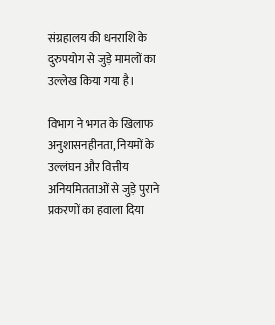संग्रहालय की धनराशि के दुरुपयोग से जुड़े मामलों का उल्लेख किया गया है।

विभाग ने भगत के खिलाफ अनुशासनहीनता, नियमों के उल्लंघन और वित्तीय अनियमितताओं से जुड़े पुराने प्रकरणों का हवाला दिया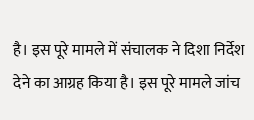है। इस पूरे मामले में संचालक ने दिशा निर्देश देने का आग्रह किया है। इस पूरे मामले जांच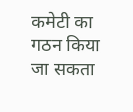कमेटी का गठन किया जा सकता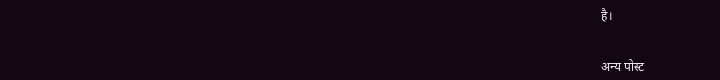है।


अन्य पोस्ट